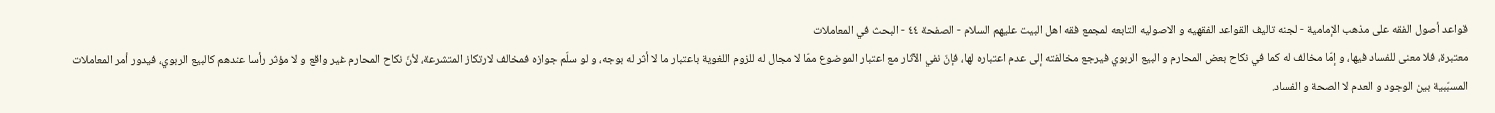قواعد أصول الفقه على مذهب الإمامية - لجنه تاليف القواعد الفقهيه و الاصوليه التابعه لمجمع فقه اهل البيت عليهم السلام - الصفحة ٤٤ - البحث في المعاملات
معتبرة، فلا معنى للفساد فيها، و إمّا مخالف له كما في نكاح بعض المحارم و البيع الربوي فيرجع مخالفته إلى عدم اعتباره لها، فإنّ نفي الآثار مع اعتبار الموضوع ممّا لا مجال له للزوم اللغوية باعتبار ما لا أثر له بوجه، و لو سلّم جوازه فمخالف لارتكاز المتشرعة، لأنّ نكاح المحارم غير واقع و لا مؤثر رأسا عندهم كالبيع الربوي، فيدور أمر المعاملات المسبّبية بين الوجود و العدم لا الصحة و الفساد.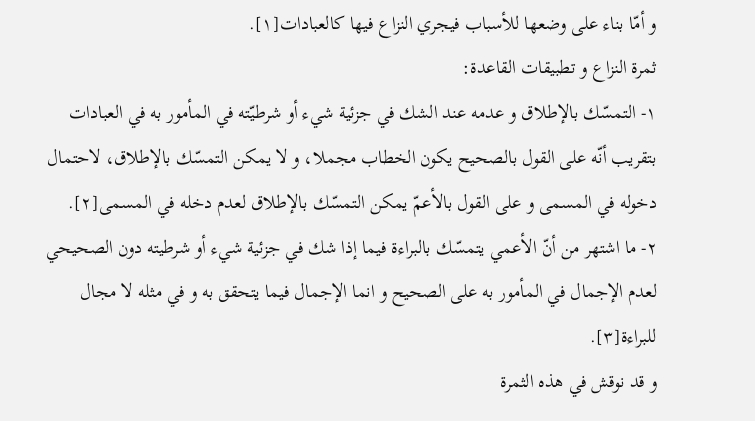و أمّا بناء على وضعها للأسباب فيجري النزاع فيها كالعبادات[١].
ثمرة النزاع و تطبيقات القاعدة:
١- التمسّك بالإطلاق و عدمه عند الشك في جزئية شيء أو شرطيّته في المأمور به في العبادات بتقريب أنّه على القول بالصحيح يكون الخطاب مجملا، و لا يمكن التمسّك بالإطلاق، لاحتمال دخوله في المسمى و على القول بالأعمّ يمكن التمسّك بالإطلاق لعدم دخله في المسمى[٢].
٢- ما اشتهر من أنّ الأعمي يتمسّك بالبراءة فيما إذا شك في جزئية شيء أو شرطيته دون الصحيحي لعدم الإجمال في المأمور به على الصحيح و انما الإجمال فيما يتحقق به و في مثله لا مجال للبراءة[٣].
و قد نوقش في هذه الثمرة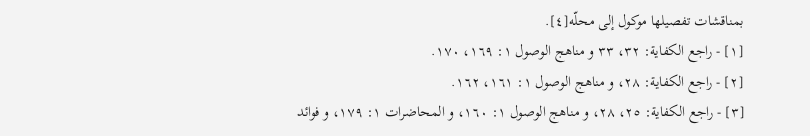بمناقشات تفصيلها موكول إلى محلّه[٤].
[١] - راجع الكفاية: ٣٢، ٣٣ و مناهج الوصول ١: ١٦٩، ١٧٠.
[٢] - راجع الكفاية: ٢٨، و مناهج الوصول ١: ١٦١، ١٦٢.
[٣] - راجع الكفاية: ٢٥، ٢٨، و مناهج الوصول ١: ١٦٠، و المحاضرات ١: ١٧٩، و فوائد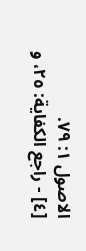الاصول ١: ٧٩.
[٤] - راجع الكفاية: ٢٥، و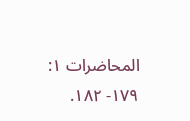المحاضرات ١: ١٧٩- ١٨٢.